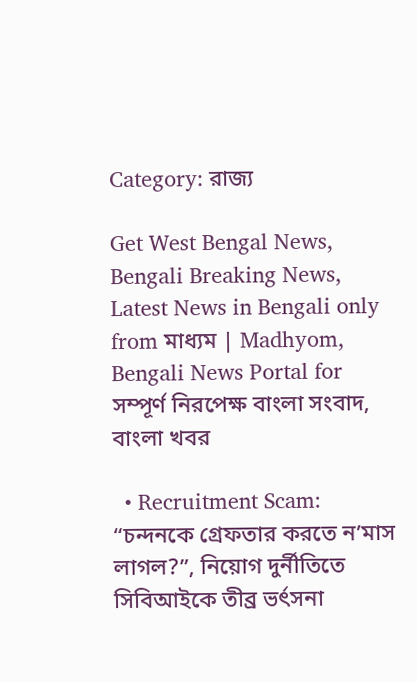Category: রাজ্য

Get West Bengal News, Bengali Breaking News, Latest News in Bengali only from মাধ্যম | Madhyom, Bengali News Portal for সম্পূর্ণ নিরপেক্ষ বাংলা সংবাদ, বাংলা খবর

  • Recruitment Scam: “চন্দনকে গ্রেফতার করতে ন’মাস লাগল?”, নিয়োগ দুর্নীতিতে সিবিআইকে তীব্র ভর্ৎসনা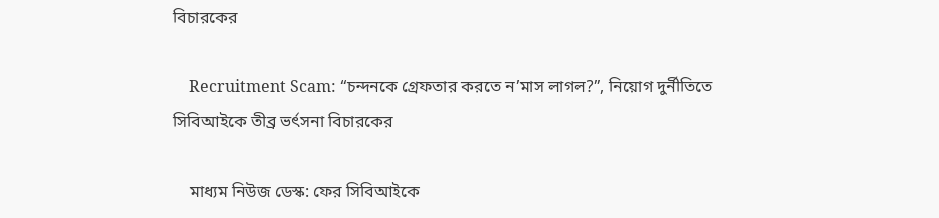বিচারকের

    Recruitment Scam: “চন্দনকে গ্রেফতার করতে ন’মাস লাগল?”, নিয়োগ দুর্নীতিতে সিবিআইকে তীব্র ভর্ৎসনা বিচারকের

    মাধ্যম নিউজ ডেস্ক: ফের সিবিআইকে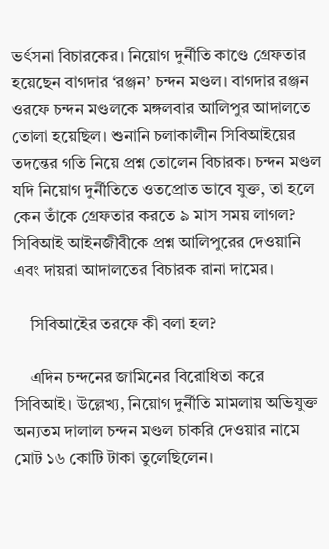ভর্ৎসনা বিচারকের। নিয়োগ দুর্নীতি কাণ্ডে গ্রেফতার হয়েছেন বাগদার ‘রঞ্জন’ চন্দন মণ্ডল। বাগদার রঞ্জন ওরফে চন্দন মণ্ডলকে মঙ্গলবার আলিপুর আদালতে তোলা হয়েছিল। শুনানি চলাকালীন সিবিআইয়ের তদন্তের গতি নিয়ে প্রশ্ন তোলেন বিচারক। চন্দন মণ্ডল যদি নিয়োগ দুর্নীতিতে ওতপ্রোত ভাবে যুক্ত, তা হলে কেন তাঁকে গ্রেফতার করতে ৯ মাস সময় লাগল? সিবিআই আইনজীবীকে প্রশ্ন আলিপুরের দেওয়ানি এবং দায়রা আদালতের বিচারক রানা দামের।

    সিবিআইের তরফে কী বলা হল?

    এদিন চন্দনের জামিনের বিরোধিতা করে সিবিআই। উল্লেখ্য, নিয়োগ দুর্নীতি মামলায় অভিযুক্ত অন্যতম দালাল চন্দন মণ্ডল চাকরি দেওয়ার নামে মোট ১৬ কোটি টাকা তুলেছিলেন।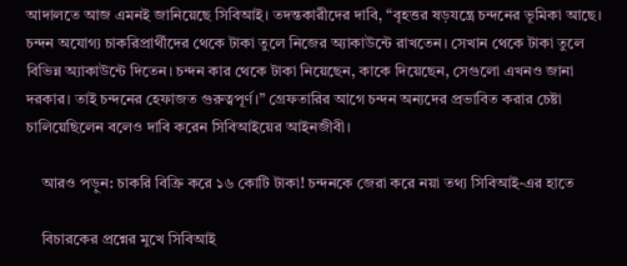আদালতে আজ এমনই জানিয়েছে সিবিআই। তদন্তকারীদের দাবি, “বৃহত্তর ষড়যন্ত্রে চন্দনের ভূমিকা আছে। চন্দন অযোগ্য চাকরিপ্রার্থীদের থেকে টাকা তুলে নিজের অ্যাকাউন্টে রাখতেন। সেখান থেকে টাকা তুলে বিভিন্ন অ্যাকাউন্টে দিতেন। চন্দন কার থেকে টাকা নিয়েছেন, কাকে দিয়েছেন, সেগুলো এখনও জানা দরকার। তাই চন্দনের হেফাজত গুরুত্বপূর্ণ।” গ্রেফতারির আগে চন্দন অন্যদের প্রভাবিত করার চেষ্টা চালিয়েছিলেন বলেও দাবি করেন সিবিআইয়ের আইনজীবী।

    আরও পড়ুন: চাকরি বিক্রি করে ১৬ কোটি টাকা! চন্দনকে জেরা করে নয়া তথ্য সিবিআই-এর হাতে

    বিচারকের প্রশ্নের মুখে সিবিআই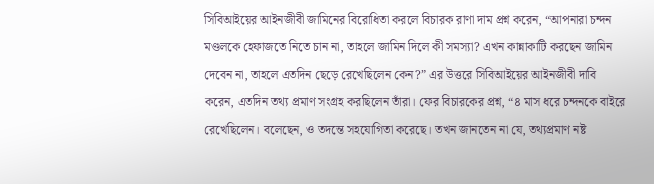সিবিআইয়ের আইনজীবী জামিনের বিরোধিতা করলে বিচারক রাণা দাম প্রশ্ন করেন, “আপনারা চন্দন মণ্ডলকে হেফাজতে নিতে চান না, তাহলে জামিন দিলে কী সমস্যা? এখন কান্নাকাটি করছেন জামিন দেবেন না, তাহলে এতদিন ছেড়ে রেখেছিলেন কেন?” এর উত্তরে সিবিআইয়ের আইনজীবী দাবি করেন, এতদিন তথ্য প্রমাণ সংগ্রহ করছিলেন তাঁরা। ফের বিচারকের প্রশ্ন, “৪ মাস ধরে চন্দনকে বাইরে রেখেছিলেন। বলেছেন, ও তদন্তে সহযোগিতা করেছে। তখন জানতেন না যে, তথ্যপ্রমাণ নষ্ট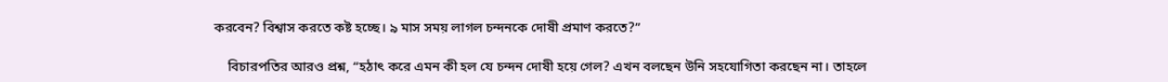করবেন? বিশ্বাস করতে কষ্ট হচ্ছে। ৯ মাস সময় লাগল চন্দনকে দোষী প্রমাণ করতে?”

    বিচারপতির আরও প্রশ্ন, “হঠাৎ করে এমন কী হল যে চন্দন দোষী হয়ে গেল? এখন বলছেন উনি সহযোগিতা করছেন না। তাহলে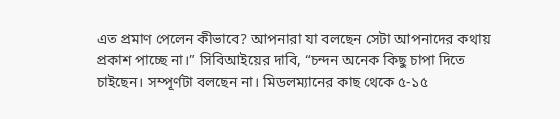এত প্রমাণ পেলেন কীভাবে? আপনারা যা বলছেন সেটা আপনাদের কথায় প্রকাশ পাচ্ছে না।” সিবিআইয়ের দাবি, “চন্দন অনেক কিছু চাপা দিতে চাইছেন। সম্পূর্ণটা বলছেন না। মিডলম্যানের কাছ থেকে ৫-১৫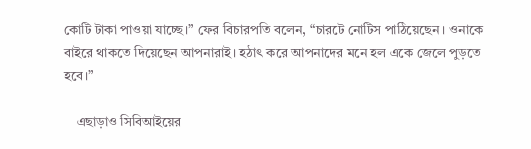কোটি টাকা পাওয়া যাচ্ছে।” ফের বিচারপতি বলেন, “চারটে নোটিস পাঠিয়েছেন। ওনাকে বাইরে থাকতে দিয়েছেন আপনারাই। হঠাৎ করে আপনাদের মনে হল একে জেলে পুড়তে হবে।”

    এছাড়াও সিবিআইয়ের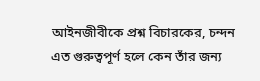আইনজীবীকে প্রশ্ন বিচারকের, চন্দন এত গুরুত্বপূর্ণ হলে কেন তাঁর জন্য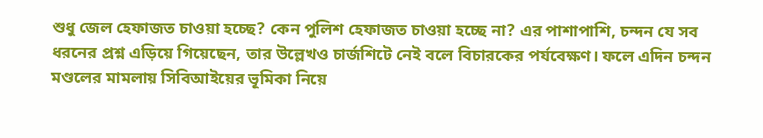শুধু জেল হেফাজত চাওয়া হচ্ছে? কেন পুলিশ হেফাজত চাওয়া হচ্ছে না? এর পাশাপাশি, চন্দন যে সব ধরনের প্রশ্ন এড়িয়ে গিয়েছেন, তার উল্লেখও চার্জশিটে নেই বলে বিচারকের পর্যবেক্ষণ। ফলে এদিন চন্দন মণ্ডলের মামলায় সিবিআইয়ের ভূমিকা নিয়ে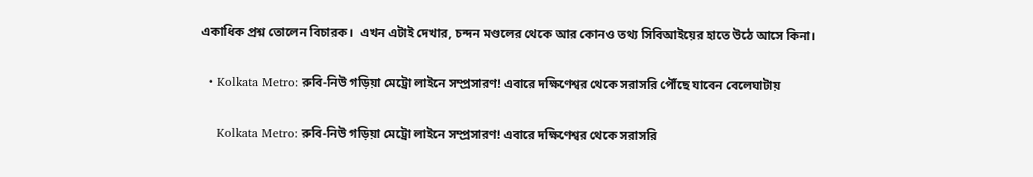একাধিক প্রশ্ন তোলেন বিচারক।  এখন এটাই দেখার, চন্দন মণ্ডলের থেকে আর কোনও তথ্য সিবিআইয়ের হাতে উঠে আসে কিনা।

  • Kolkata Metro: রুবি-নিউ গড়িয়া মেট্রো লাইনে সম্প্রসারণ! এবারে দক্ষিণেশ্বর থেকে সরাসরি পৌঁছে যাবেন বেলেঘাটায়

    Kolkata Metro: রুবি-নিউ গড়িয়া মেট্রো লাইনে সম্প্রসারণ! এবারে দক্ষিণেশ্বর থেকে সরাসরি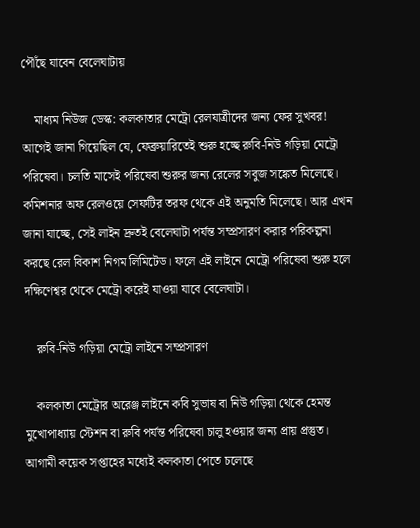পৌঁছে যাবেন বেলেঘাটায়

    মাধ্যম নিউজ ডেস্ক: কলকাতার মেট্রো রেলযাত্রীদের জন্য ফের সুখবর! আগেই জানা গিয়েছিল যে, ফেব্রুয়ারিতেই শুরু হচ্ছে রুবি-নিউ গড়িয়া মেট্রো পরিষেবা। চলতি মাসেই পরিষেবা শুরুর জন্য রেলের সবুজ সঙ্কেত মিলেছে। কমিশনার অফ রেলওয়ে সেফটির তরফ থেকে এই অনুমতি মিলেছে। আর এখন জানা যাচ্ছে, সেই লাইন দ্রুতই বেলেঘাটা পর্যন্ত সম্প্রসারণ করার পরিকল্পনা করছে রেল বিকাশ নিগম লিমিটেড। ফলে এই লাইনে মেট্রো পরিষেবা শুরু হলে দক্ষিণেশ্বর থেকে মেট্রো করেই যাওয়া যাবে বেলেঘাটা।

    রুবি-নিউ গড়িয়া মেট্রো লাইনে সম্প্রসারণ

    কলকাতা মেট্রোর অরেঞ্জ লাইনে কবি সুভাষ বা নিউ গড়িয়া থেকে হেমন্ত মুখোপাধ্যায় স্টেশন বা রুবি পর্যন্ত পরিষেবা চালু হওয়ার জন্য প্রায় প্রস্তুত। আগামী কয়েক সপ্তাহের মধ্যেই কলকাতা পেতে চলেছে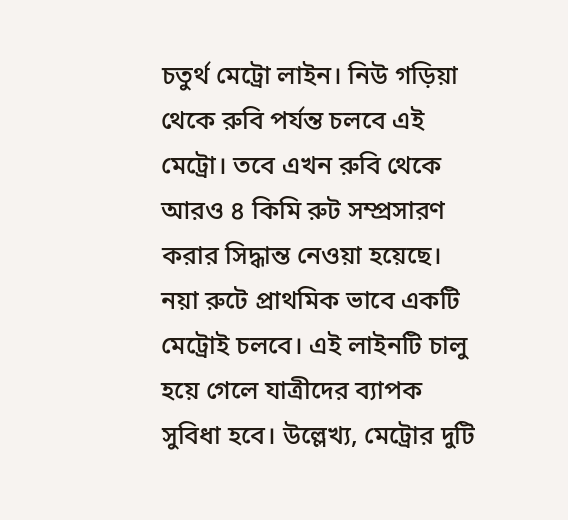চতুর্থ মেট্রো লাইন। নিউ গড়িয়া থেকে রুবি পর্যন্ত চলবে এই মেট্রো। তবে এখন রুবি থেকে আরও ৪ কিমি রুট সম্প্রসারণ করার সিদ্ধান্ত নেওয়া হয়েছে। নয়া রুটে প্রাথমিক ভাবে একটি মেট্রোই চলবে। এই লাইনটি চালু হয়ে গেলে যাত্রীদের ব্যাপক সুবিধা হবে। উল্লেখ্য, মেট্রোর দুটি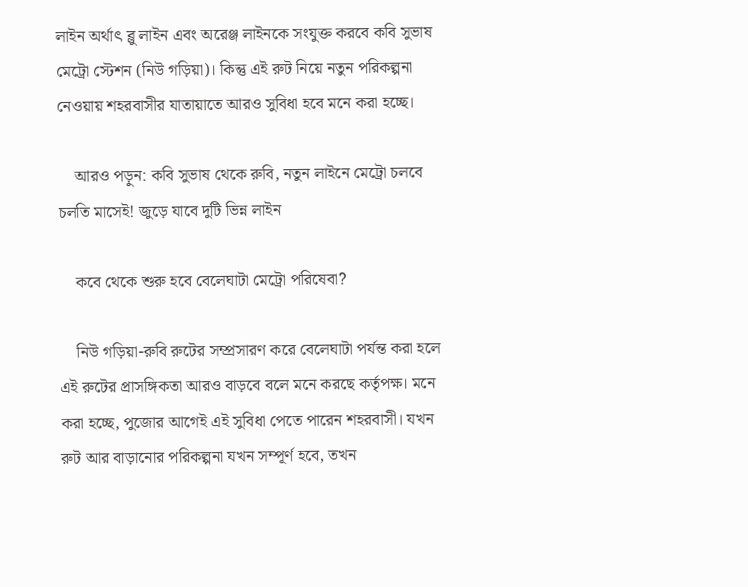লাইন অর্থাৎ ব্লু লাইন এবং অরেঞ্জ লাইনকে সংযুক্ত করবে কবি সুভাষ মেট্রো স্টেশন (নিউ গড়িয়া)। কিন্তু এই রুট নিয়ে নতুন পরিকল্পনা নেওয়ায় শহরবাসীর যাতায়াতে আরও সুবিধা হবে মনে করা হচ্ছে।

    আরও পড়ুন: কবি সুভাষ থেকে রুবি, নতুন লাইনে মেট্রো চলবে চলতি মাসেই! জুড়ে যাবে দুটি ভিন্ন লাইন

    কবে থেকে শুরু হবে বেলেঘাটা মেট্রো পরিষেবা?

    নিউ গড়িয়া-রুবি রুটের সম্প্রসারণ করে বেলেঘাটা পর্যন্ত করা হলে এই রুটের প্রাসঙ্গিকতা আরও বাড়বে বলে মনে করছে কর্তৃপক্ষ। মনে করা হচ্ছে, পুজোর আগেই এই সুবিধা পেতে পারেন শহরবাসী। যখন রুট আর বাড়ানোর পরিকল্পনা যখন সম্পূর্ণ হবে, তখন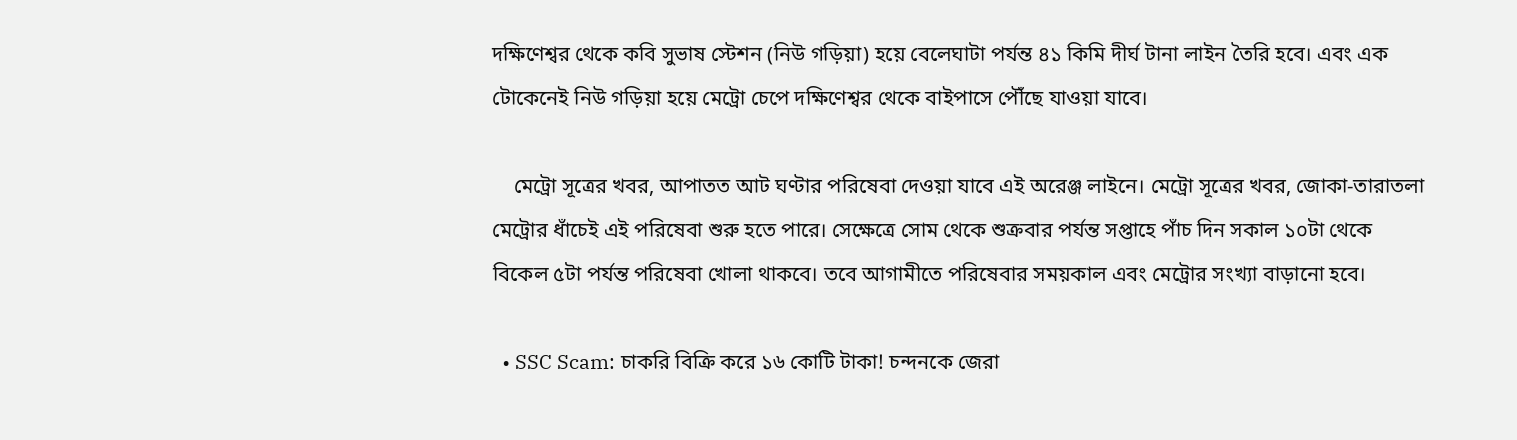দক্ষিণেশ্বর থেকে কবি সুভাষ স্টেশন (নিউ গড়িয়া) হয়ে বেলেঘাটা পর্যন্ত ৪১ কিমি দীর্ঘ টানা লাইন তৈরি হবে। এবং এক টোকেনেই নিউ গড়িয়া হয়ে মেট্রো চেপে দক্ষিণেশ্বর থেকে বাইপাসে পৌঁছে যাওয়া যাবে।

    মেট্রো সূত্রের খবর, আপাতত আট ঘণ্টার পরিষেবা দেওয়া যাবে এই অরেঞ্জ লাইনে। মেট্রো সূত্রের খবর, জোকা-তারাতলা মেট্রোর ধাঁচেই এই পরিষেবা শুরু হতে পারে। সেক্ষেত্রে সোম থেকে শুক্রবার পর্যন্ত সপ্তাহে পাঁচ দিন সকাল ১০টা থেকে বিকেল ৫টা পর্যন্ত পরিষেবা খোলা থাকবে। তবে আগামীতে পরিষেবার সময়কাল এবং মেট্রোর সংখ্যা বাড়ানো হবে।

  • SSC Scam: চাকরি বিক্রি করে ১৬ কোটি টাকা! চন্দনকে জেরা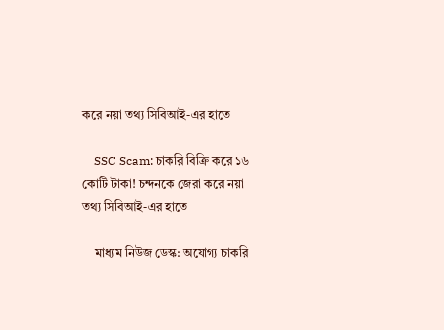করে নয়া তথ্য সিবিআই-এর হাতে

    SSC Scam: চাকরি বিক্রি করে ১৬ কোটি টাকা! চন্দনকে জেরা করে নয়া তথ্য সিবিআই-এর হাতে

    মাধ্যম নিউজ ডেস্ক: অযোগ্য চাকরি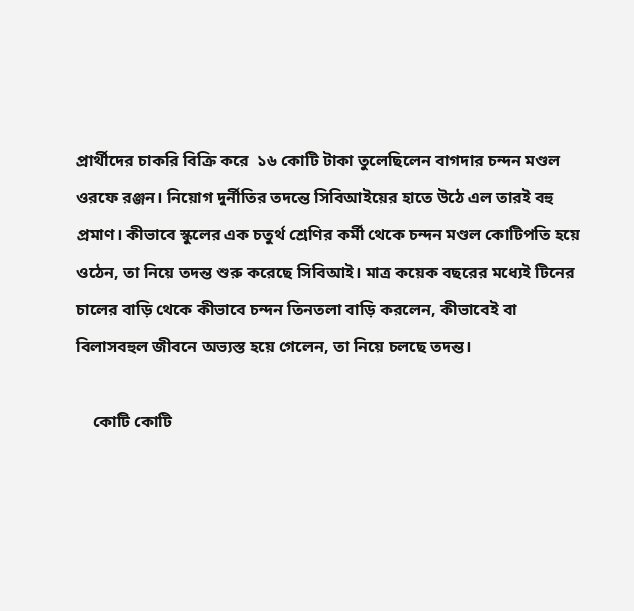প্রার্থীদের চাকরি বিক্রি করে  ১৬ কোটি টাকা তুলেছিলেন বাগদার চন্দন মণ্ডল ওরফে রঞ্জন। নিয়োগ দুর্নীতির তদন্তে সিবিআইয়ের হাতে উঠে এল তারই বহু প্রমাণ। কীভাবে স্কুলের এক চতুর্থ শ্রেণির কর্মী থেকে চন্দন মণ্ডল কোটিপতি হয়ে ওঠেন, তা নিয়ে তদন্ত শুরু করেছে সিবিআই। মাত্র কয়েক বছরের মধ্যেই টিনের চালের বাড়ি থেকে কীভাবে চন্দন তিনতলা বাড়ি করলেন, কীভাবেই বা বিলাসবহুল জীবনে অভ্যস্ত হয়ে গেলেন, তা নিয়ে চলছে তদন্ত।

    কোটি কোটি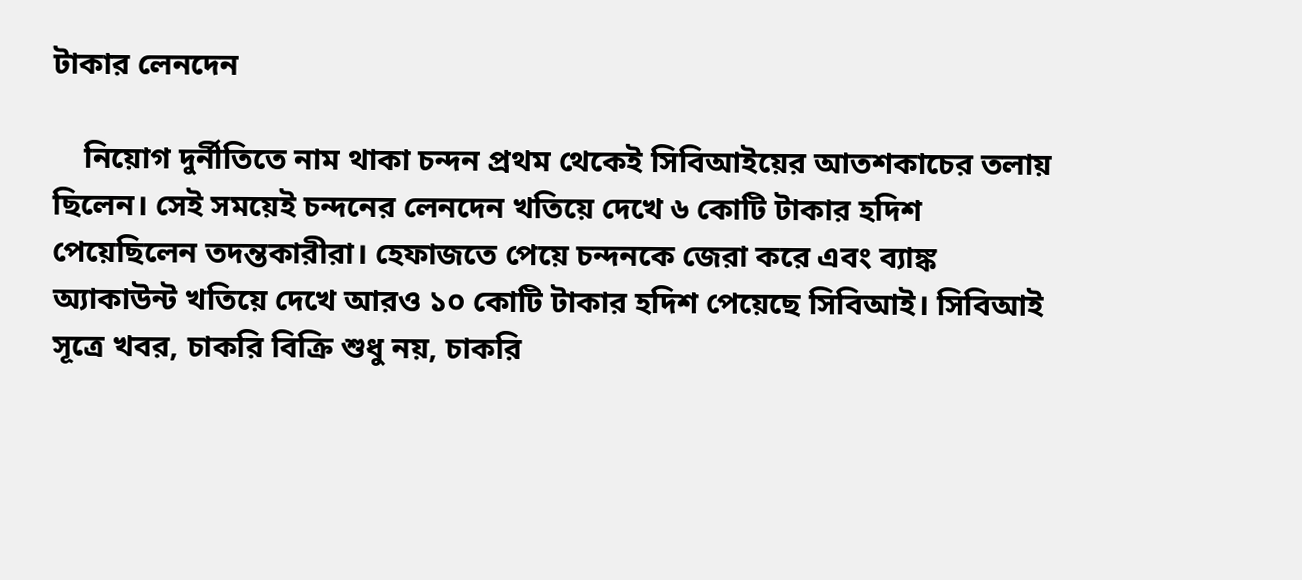টাকার লেনদেন

    নিয়োগ দুর্নীতিতে নাম থাকা চন্দন প্রথম থেকেই সিবিআইয়ের আতশকাচের তলায় ছিলেন। সেই সময়েই চন্দনের লেনদেন খতিয়ে দেখে ৬ কোটি টাকার হদিশ পেয়েছিলেন তদন্তকারীরা। হেফাজতে পেয়ে চন্দনকে জেরা করে এবং ব্যাঙ্ক অ্যাকাউন্ট খতিয়ে দেখে আরও ১০ কোটি টাকার হদিশ পেয়েছে সিবিআই। সিবিআই সূত্রে খবর, চাকরি বিক্রি শুধু নয়, চাকরি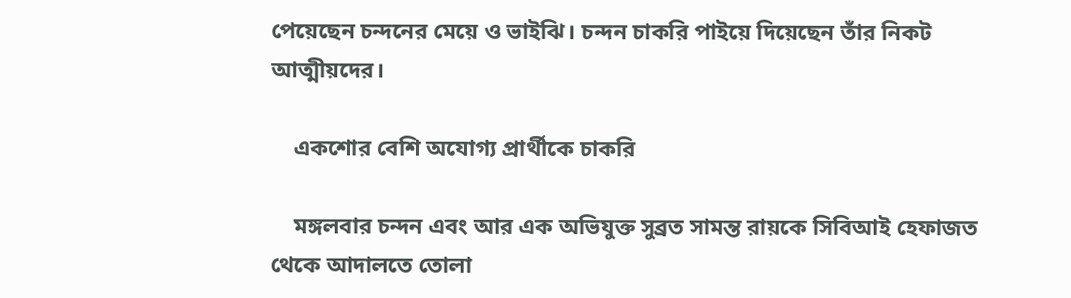পেয়েছেন চন্দনের মেয়ে ও ভাইঝি। চন্দন চাকরি পাইয়ে দিয়েছেন তাঁর নিকট আত্মীয়দের।

    একশোর বেশি অযোগ্য প্রার্থীকে চাকরি

    মঙ্গলবার চন্দন এবং আর এক অভিযুক্ত সুব্রত সামন্ত রায়কে সিবিআই হেফাজত থেকে আদালতে তোলা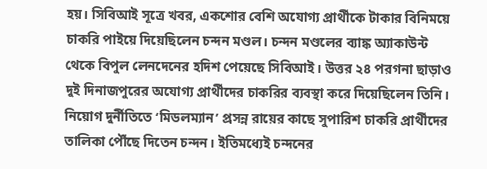হয়। সিবিআই সূত্রে খবর, একশোর বেশি অযোগ্য প্রার্থীকে টাকার বিনিময়ে চাকরি পাইয়ে দিয়েছিলেন চন্দন মণ্ডল। চন্দন মণ্ডলের ব্যাঙ্ক অ্যাকাউন্ট থেকে বিপুল লেনদেনের হদিশ পেয়েছে সিবিআই। উত্তর ২৪ পরগনা ছাড়াও দুই দিনাজপুরের অযোগ্য প্রার্থীদের চাকরির ব্যবস্থা করে দিয়েছিলেন তিনি। নিয়োগ দুর্নীতিতে ‘মিডলম্যান’ প্রসন্ন রায়ের কাছে সুপারিশ চাকরি প্রার্থীদের তালিকা পৌঁছে দিতেন চন্দন। ইতিমধ্যেই চন্দনের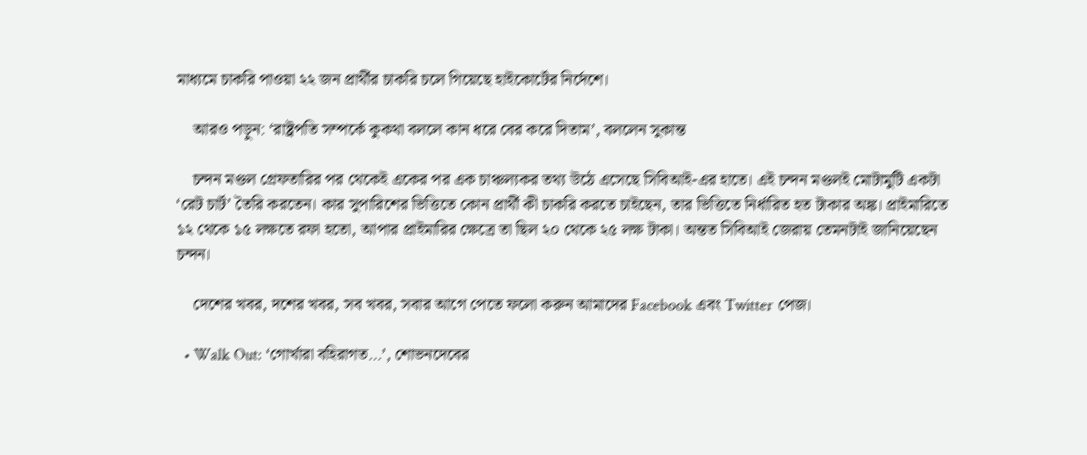মাধ্যমে চাকরি পাওয়া ২২ জন প্রার্থীর চাকরি চলে গিয়েছে হাইকোর্টের নির্দেশে।

    আরও পড়ুন: ‘রাষ্ট্রপতি সম্পর্কে কুকথা বললে কান ধরে বের করে দিতাম’, বললেন সুকান্ত

    চন্দন মণ্ডল গ্রেফতারির পর থেকেই একের পর এক চাঞ্চল্যকর তথ্য উঠে এসেছে সিবিআই-এর হাতে। এই চন্দন মণ্ডলই মোটামুটি একটা ‘রেট চার্ট’ তৈরি করতেন। কার সুপারিশের ভিত্তিতে কোন প্রার্থী কী চাকরি করতে চাইছেন, তার ভিত্তিতে নির্ধারিত হত টাকার অঙ্ক। প্রাইমারিতে ১২ থেকে ১৫ লক্ষতে রফা হতো, আপার প্রাইমারির ক্ষেত্রে তা ছিল ২০ থেকে ২৫ লক্ষ টাকা। অন্তত সিবিআই জেরায় তেমনটাই জানিয়েছেন চন্দন।

    দেশের খবর, দশের খবর, সব খবর, সবার আগে পেতে ফলো করুন আমাদের Facebook এবং Twitter পেজ।

  • Walk Out: ‘গোর্খারা বহিরাগত…’, শোভনদেবের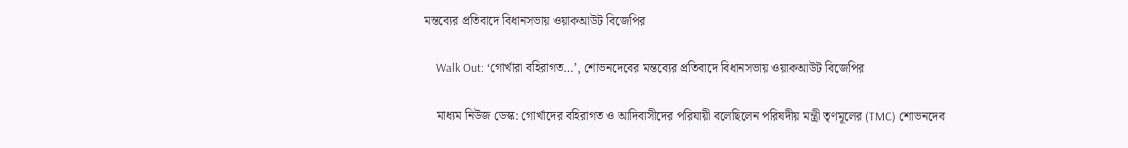মন্তব্যের প্রতিবাদে বিধানসভায় ওয়াকআউট বিজেপির

    Walk Out: ‘গোর্খারা বহিরাগত…’, শোভনদেবের মন্তব্যের প্রতিবাদে বিধানসভায় ওয়াকআউট বিজেপির

    মাধ্যম নিউজ ডেস্ক: গোর্খাদের বহিরাগত ও আদিবাসীদের পরিযায়ী বলেছিলেন পরিষদীয় মন্ত্রী তৃণমূলের (TMC) শোভনদেব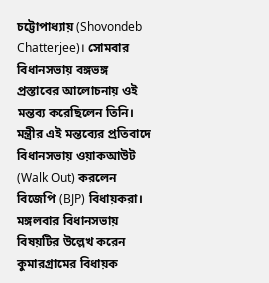চট্টোপাধ্যায় (Shovondeb Chatterjee)। সোমবার বিধানসভায় বঙ্গভঙ্গ প্রস্তাবের আলোচনায় ওই মন্তব্য করেছিলেন তিনি। মন্ত্রীর এই মন্তব্যের প্রতিবাদে বিধানসভায় ওয়াকআউট (Walk Out) করলেন বিজেপি (BJP) বিধায়করা। মঙ্গলবার বিধানসভায় বিষয়টির উল্লেখ করেন কুমারগ্রামের বিধায়ক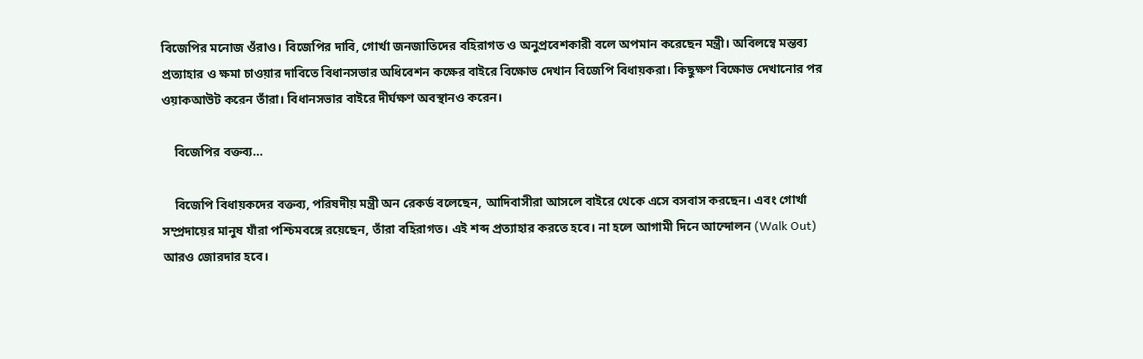বিজেপির মনোজ ওঁরাও। বিজেপির দাবি, গোর্খা জনজাতিদের বহিরাগত ও অনুপ্রবেশকারী বলে অপমান করেছেন মন্ত্রী। অবিলম্বে মন্তব্য প্রত্যাহার ও ক্ষমা চাওয়ার দাবিতে বিধানসভার অধিবেশন কক্ষের বাইরে বিক্ষোভ দেখান বিজেপি বিধায়করা। কিছুক্ষণ বিক্ষোভ দেখানোর পর ওয়াকআউট করেন তাঁরা। বিধানসভার বাইরে দীর্ঘক্ষণ অবস্থানও করেন।

    বিজেপির বক্তব্য…

    বিজেপি বিধায়কদের বক্তব্য, পরিষদীয় মন্ত্রী অন রেকর্ড বলেছেন, আদিবাসীরা আসলে বাইরে থেকে এসে বসবাস করছেন। এবং গোর্খা সম্প্রদায়ের মানুষ যাঁরা পশ্চিমবঙ্গে রয়েছেন, তাঁরা বহিরাগত। এই শব্দ প্রত্যাহার করতে হবে। না হলে আগামী দিনে আন্দোলন (Walk Out) আরও জোরদার হবে।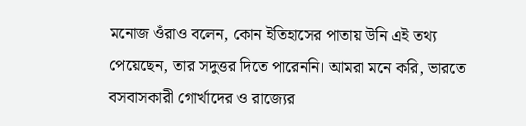মনোজ ওঁরাও বলেন, কোন ইতিহাসের পাতায় উনি এই তথ্য পেয়েছেন, তার সদুত্তর দিতে পারেননি। আমরা মনে করি, ভারতে বসবাসকারী গোর্খাদের ও রাজ্যের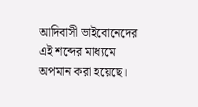আদিবাসী ভাইবোনেদের এই শব্দের মাধ্যমে অপমান করা হয়েছে।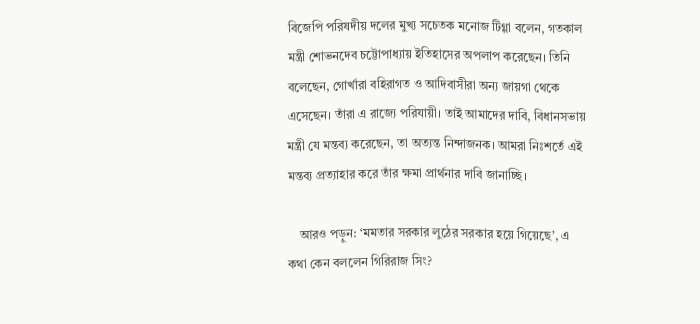বিজেপি পরিষদীয় দলের মুখ্য সচেতক মনোজ টিগ্গা বলেন, গতকাল মন্ত্রী শোভনদেব চট্টোপাধ্যায় ইতিহাসের অপলাপ করেছেন। তিনি বলেছেন, গোর্খারা বহিরাগত ও আদিবাসীরা অন্য জায়গা থেকে এসেছেন। তাঁরা এ রাজ্যে পরিযায়ী। তাই আমাদের দাবি, বিধানসভায় মন্ত্রী যে মন্তব্য করেছেন, তা অত্যন্ত নিন্দাজনক। আমরা নিঃশর্তে এই মন্তব্য প্রত্যাহার করে তাঁর ক্ষমা প্রার্থনার দাবি জানাচ্ছি।

    আরও পড়ুন: ‘মমতার সরকার লুঠের সরকার হয়ে গিয়েছে’, এ কথা কেন বললেন গিরিরাজ সিং?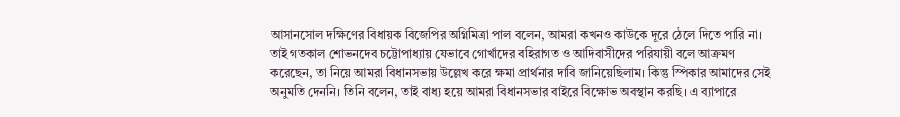আসানসোল দক্ষিণের বিধায়ক বিজেপির অগ্নিমিত্রা পাল বলেন, আমরা কখনও কাউকে দূরে ঠেলে দিতে পারি না। তাই গতকাল শোভনদেব চট্টোপাধ্যায় যেভাবে গোর্খাদের বহিরাগত ও আদিবাসীদের পরিযায়ী বলে আক্রমণ করেছেন, তা নিয়ে আমরা বিধানসভায় উল্লেখ করে ক্ষমা প্রার্থনার দাবি জানিয়েছিলাম। কিন্তু স্পিকার আমাদের সেই অনুমতি দেননি। তিনি বলেন, তাই বাধ্য হয়ে আমরা বিধানসভার বাইরে বিক্ষোভ অবস্থান করছি। এ ব্যাপারে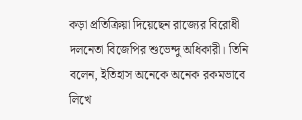কড়া প্রতিক্রিয়া দিয়েছেন রাজ্যের বিরোধী দলনেতা বিজেপির শুভেন্দু অধিকারী। তিনি বলেন, ইতিহাস অনেকে অনেক রকমভাবে লিখে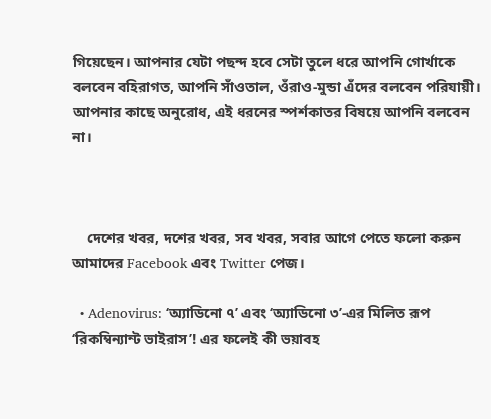গিয়েছেন। আপনার যেটা পছন্দ হবে সেটা তুলে ধরে আপনি গোর্খাকে বলবেন বহিরাগত, আপনি সাঁওতাল, ওঁরাও-মুন্ডা এঁদের বলবেন পরিযায়ী। আপনার কাছে অনুরোধ, এই ধরনের স্পর্শকাতর বিষয়ে আপনি বলবেন না।



    দেশের খবর, দশের খবর, সব খবর, সবার আগে পেতে ফলো করুন আমাদের Facebook এবং Twitter পেজ।

  • Adenovirus: ‘অ্যাডিনো ৭’ এবং ‘অ্যাডিনো ৩’-এর মিলিত রূপ ‘রিকম্বিন্যান্ট ভাইরাস’! এর ফলেই কী ভয়াবহ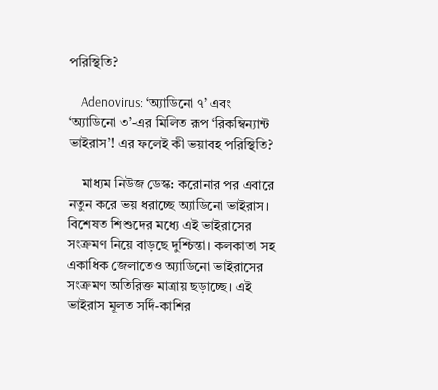পরিস্থিতি?

    Adenovirus: ‘অ্যাডিনো ৭’ এবং ‘অ্যাডিনো ৩’-এর মিলিত রূপ ‘রিকম্বিন্যান্ট ভাইরাস’! এর ফলেই কী ভয়াবহ পরিস্থিতি?

    মাধ্যম নিউজ ডেস্ক: করোনার পর এবারে নতুন করে ভয় ধরাচ্ছে অ্যাডিনো ভাইরাস। বিশেষত শিশুদের মধ্যে এই ভাইরাসের সংক্রমণ নিয়ে বাড়ছে দুশ্চিন্তা। কলকাতা সহ একাধিক জেলাতেও অ্যাডিনো ভাইরাসের সংক্রমণ অতিরিক্ত মাত্রায় ছড়াচ্ছে। এই ভাইরাস মূলত সর্দি-কাশির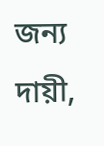জন্য দায়ী,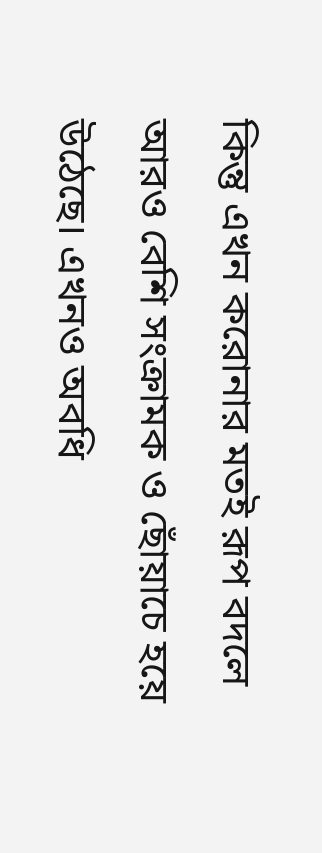কিন্তু এখন করোনার মতই রূপ বদলে আরও বেশি সংক্রামক ও ছোঁয়াচে হয়ে উঠেছে। এখনও অবধি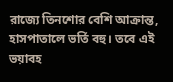রাজ্যে তিনশোর বেশি আক্রান্ত, হাসপাতালে ভর্তি বহু। তবে এই ভয়াবহ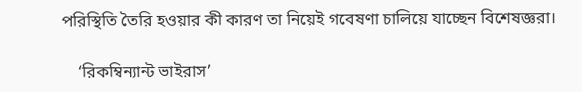পরিস্থিতি তৈরি হওয়ার কী কারণ তা নিয়েই গবেষণা চালিয়ে যাচ্ছেন বিশেষজ্ঞরা।

    ‘রিকম্বিন্যান্ট ভাইরাস’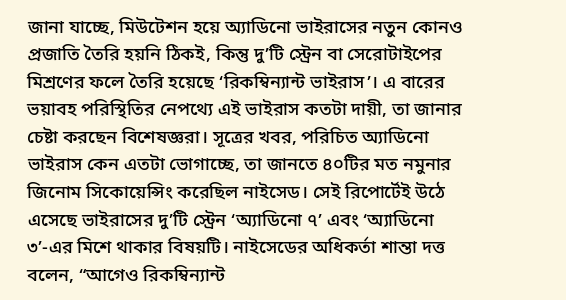জানা যাচ্ছে, মিউটেশন হয়ে অ্যাডিনো ভাইরাসের নতুন কোনও প্রজাতি তৈরি হয়নি ঠিকই, কিন্তু দু’টি স্ট্রেন বা সেরোটাইপের মিশ্রণের ফলে তৈরি হয়েছে ‘রিকম্বিন্যান্ট ভাইরাস’। এ বারের ভয়াবহ পরিস্থিতির নেপথ্যে এই ভাইরাস কতটা দায়ী, তা জানার চেষ্টা করছেন বিশেষজ্ঞরা। সূত্রের খবর, পরিচিত অ্যাডিনো ভাইরাস কেন এতটা ভোগাচ্ছে, তা জানতে ৪০টির মত নমুনার জিনোম সিকোয়েন্সিং করেছিল নাইসেড। সেই রিপোর্টেই উঠে এসেছে ভাইরাসের দু’টি স্ট্রেন ‘অ্যাডিনো ৭’ এবং ‘অ্যাডিনো ৩’-এর মিশে থাকার বিষয়টি। নাইসেডের অধিকর্তা শান্তা দত্ত বলেন, “আগেও রিকম্বিন্যান্ট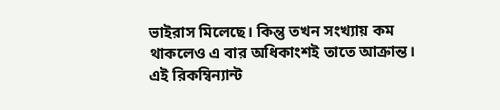ভাইরাস মিলেছে। কিন্তু তখন সংখ্যায় কম থাকলেও এ বার অধিকাংশই তাতে আক্রান্ত। এই রিকম্বিন্যান্ট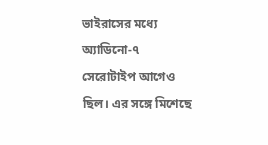ভাইরাসের মধ্যে অ্যাডিনো-৭ সেরোটাইপ আগেও ছিল। এর সঙ্গে মিশেছে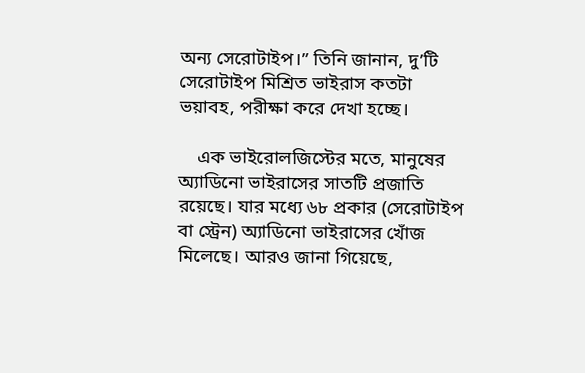অন্য সেরোটাইপ।” তিনি জানান, দু’টি সেরোটাইপ মিশ্রিত ভাইরাস কতটা ভয়াবহ, পরীক্ষা করে দেখা হচ্ছে।

    এক ভাইরোলজিস্টের মতে, মানুষের অ্যাডিনো ভাইরাসের সাতটি প্রজাতি রয়েছে। যার মধ্যে ৬৮ প্রকার (সেরোটাইপ বা স্ট্রেন) অ্যাডিনো ভাইরাসের খোঁজ মিলেছে। আরও জানা গিয়েছে,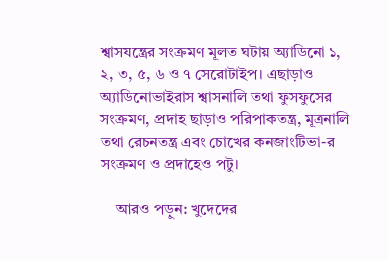শ্বাসযন্ত্রের সংক্রমণ মূলত ঘটায় অ্যাডিনো ১, ২, ৩, ৫, ৬ ও ৭ সেরোটাইপ। এছাড়াও অ্যাডিনোভাইরাস শ্বাসনালি তথা ফুসফুসের সংক্রমণ, প্রদাহ ছাড়াও পরিপাকতন্ত্র, মূত্রনালি তথা রেচনতন্ত্র এবং চোখের কনজাংটিভা-র সংক্রমণ ও প্রদাহেও পটু।

    আরও পড়ুন: খুদেদের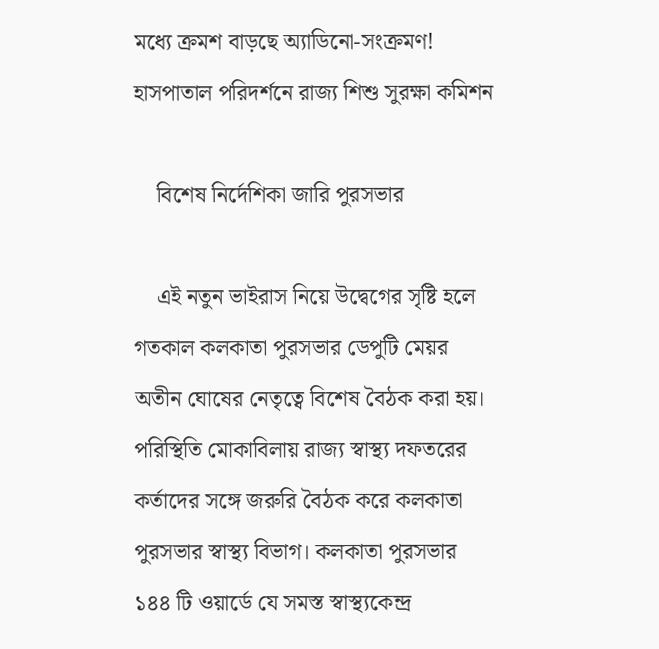মধ্যে ক্রমশ বাড়ছে অ্যাডিনো-সংক্রমণ! হাসপাতাল পরিদর্শনে রাজ্য শিশু সুরক্ষা কমিশন

    বিশেষ নির্দেশিকা জারি পুরসভার

    এই নতুন ভাইরাস নিয়ে উদ্বেগের সৃষ্টি হলে গতকাল কলকাতা পুরসভার ডেপুটি মেয়র অতীন ঘোষের নেতৃত্বে বিশেষ বৈঠক করা হয়। পরিস্থিতি মোকাবিলায় রাজ্য স্বাস্থ্য দফতরের কর্তাদের সঙ্গে জরুরি বৈঠক করে কলকাতা পুরসভার স্বাস্থ্য বিভাগ। কলকাতা পুরসভার ১৪৪ টি ওয়ার্ডে যে সমস্ত স্বাস্থ্যকেন্দ্র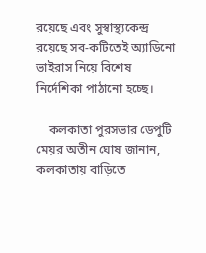রয়েছে এবং সুস্বাস্থ্যকেন্দ্র রয়েছে সব-কটিতেই অ্যাডিনো ভাইরাস নিয়ে বিশেষ নির্দেশিকা পাঠানো হচ্ছে।

    কলকাতা পুরসভার ডেপুটি মেয়র অতীন ঘোষ জানান, কলকাতায় বাড়িতে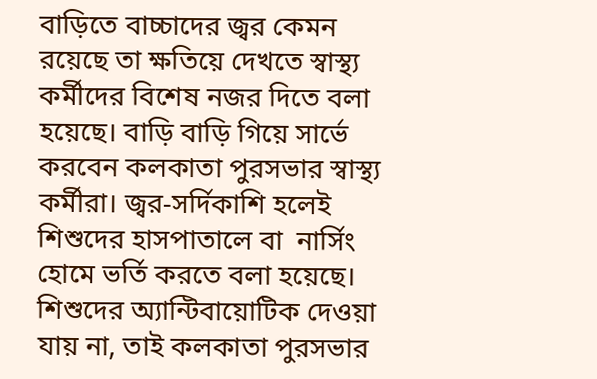বাড়িতে বাচ্চাদের জ্বর কেমন রয়েছে তা ক্ষতিয়ে দেখতে স্বাস্থ্য কর্মীদের বিশেষ নজর দিতে বলা হয়েছে। বাড়ি বাড়ি গিয়ে সার্ভে করবেন কলকাতা পুরসভার স্বাস্থ্য কর্মীরা। জ্বর-সর্দিকাশি হলেই শিশুদের হাসপাতালে বা  নার্সিং হোমে ভর্তি করতে বলা হয়েছে। শিশুদের অ্যান্টিবায়োটিক দেওয়া যায় না, তাই কলকাতা পুরসভার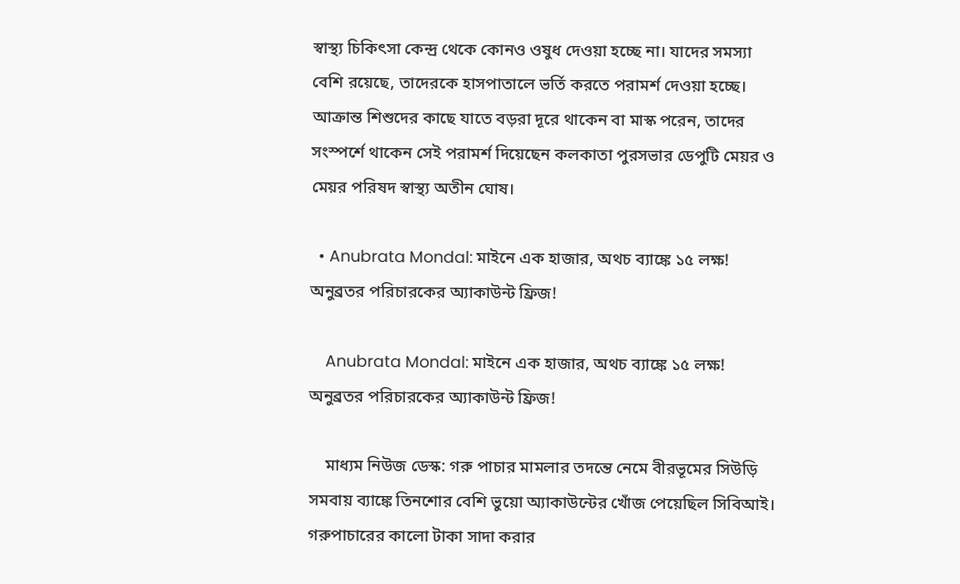স্বাস্থ্য চিকিৎসা কেন্দ্র থেকে কোনও ওষুধ দেওয়া হচ্ছে না। যাদের সমস্যা বেশি রয়েছে, তাদেরকে হাসপাতালে ভর্তি করতে পরামর্শ দেওয়া হচ্ছে। আক্রান্ত শিশুদের কাছে যাতে বড়রা দূরে থাকেন বা মাস্ক পরেন, তাদের সংস্পর্শে থাকেন সেই পরামর্শ দিয়েছেন কলকাতা পুরসভার ডেপুটি মেয়র ও মেয়র পরিষদ স্বাস্থ্য অতীন ঘোষ।

  • Anubrata Mondal: মাইনে এক হাজার, অথচ ব্যাঙ্কে ১৫ লক্ষ! অনুব্রতর পরিচারকের অ্যাকাউন্ট ফ্রিজ!

    Anubrata Mondal: মাইনে এক হাজার, অথচ ব্যাঙ্কে ১৫ লক্ষ! অনুব্রতর পরিচারকের অ্যাকাউন্ট ফ্রিজ!

    মাধ্যম নিউজ ডেস্ক: গরু পাচার মামলার তদন্তে নেমে বীরভূমের সিউড়ি সমবায় ব্যাঙ্কে তিনশোর বেশি ভুয়ো অ্যাকাউন্টের খোঁজ পেয়েছিল সিবিআই। গরুপাচারের কালো টাকা সাদা করার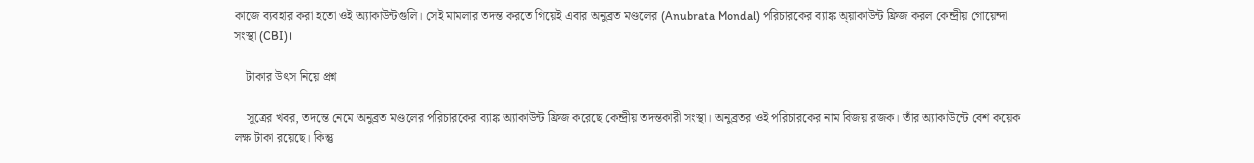কাজে ব্যবহার করা হতো ওই অ্যাকাউন্টগুলি। সেই মামলার তদন্ত করতে গিয়েই এবার অনুব্রত মণ্ডলের (Anubrata Mondal) পরিচারকের ব্যাঙ্ক অ্য়াকাউন্ট ফ্রিজ করল কেন্দ্রীয় গোয়েন্দা সংস্থা (CBI)।

    টাকার উৎস নিয়ে প্রশ্ন

    সূত্রের খবর, তদন্তে নেমে অনুব্রত মণ্ডলের পরিচারকের ব্যাঙ্ক অ্যাকাউন্ট ফ্রিজ করেছে কেন্দ্রীয় তদন্তকারী সংস্থা। অনুব্রতর ওই পরিচারকের নাম বিজয় রজক। তাঁর অ্যাকাউন্টে বেশ কয়েক লক্ষ টাকা রয়েছে। কিন্তু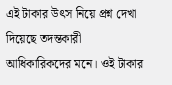এই টাকার উৎস নিয়ে প্রশ্ন দেখা দিয়েছে তদন্তকারী আধিকারিকদের মনে। ওই টাকার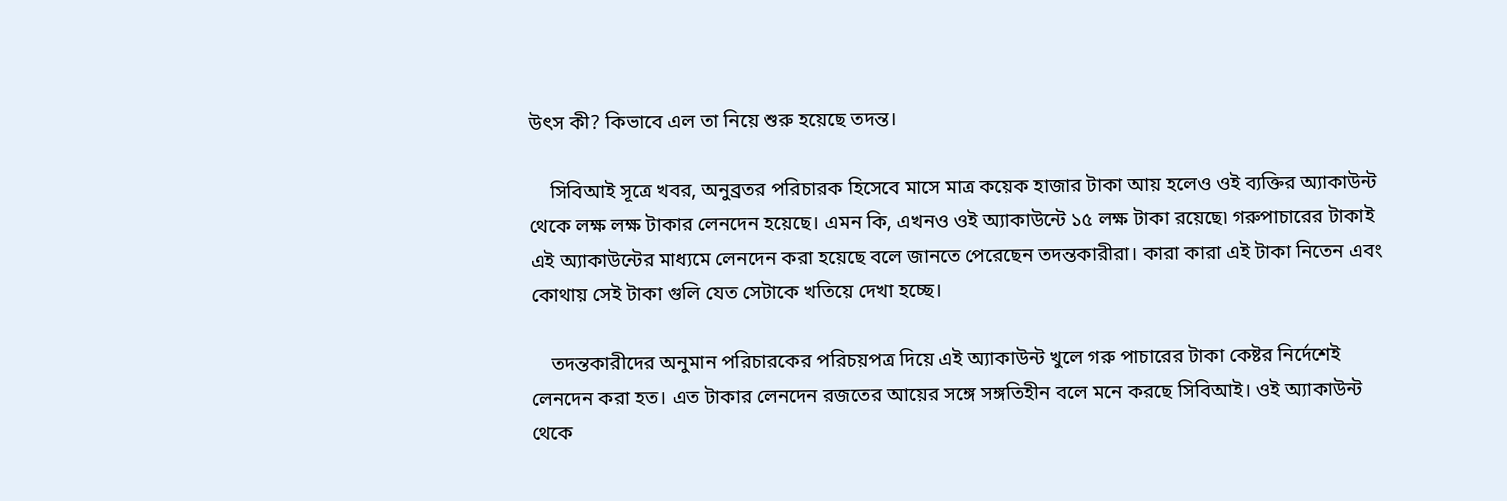উৎস কী? কিভাবে এল তা নিয়ে শুরু হয়েছে তদন্ত।

    সিবিআই সূত্রে খবর, অনুব্রতর পরিচারক হিসেবে মাসে মাত্র কয়েক হাজার টাকা আয় হলেও ওই ব্যক্তির অ্যাকাউন্ট থেকে লক্ষ লক্ষ টাকার লেনদেন হয়েছে। এমন কি, এখনও ওই অ্যাকাউন্টে ১৫ লক্ষ টাকা রয়েছে৷ গরুপাচারের টাকাই এই অ্যাকাউন্টের মাধ্যমে লেনদেন করা হয়েছে বলে জানতে পেরেছেন তদন্তকারীরা। কারা কারা এই টাকা নিতেন এবং কোথায় সেই টাকা গুলি যেত সেটাকে খতিয়ে দেখা হচ্ছে।

    তদন্তকারীদের অনুমান পরিচারকের পরিচয়পত্র দিয়ে এই অ্যাকাউন্ট খুলে গরু পাচারের টাকা কেষ্টর নির্দেশেই লেনদেন করা হত। এত টাকার লেনদেন রজতের আয়ের সঙ্গে সঙ্গতিহীন বলে মনে করছে সিবিআই। ওই অ্যাকাউন্ট থেকে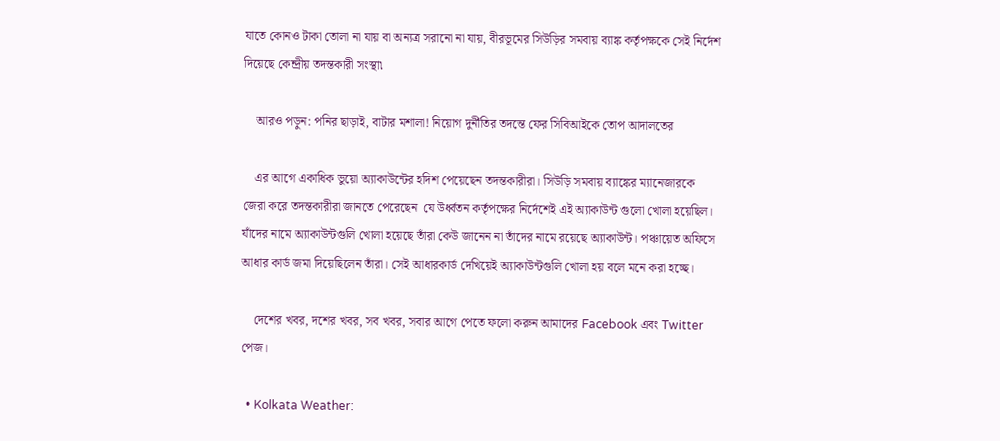যাতে কোনও টাকা তোলা না যায় বা অন্যত্র সরানো না যায়, বীরভূমের সিউড়ির সমবায় ব্যাঙ্ক কর্তৃপক্ষকে সেই নির্দেশ দিয়েছে কেন্দ্রীয় তদন্তকারী সংস্থা৷

    আরও পড়ুন: পনির ছাড়াই, বাটার মশালা! নিয়োগ দুর্নীতির তদন্তে ফের সিবিআইকে তোপ আদালতের

    এর আগে একাধিক ভুয়ো অ্যাকাউন্টের হদিশ পেয়েছেন তদন্তকারীরা। সিউড়ি সমবায় ব্যাঙ্কের ম্যানেজারকে জেরা করে তদন্তকারীরা জানতে পেরেছেন  যে উর্ধ্বতন কর্তৃপক্ষের নির্দেশেই এই অ্যাকাউন্ট গুলো খোলা হয়েছিল। যাঁদের নামে অ্যাকাউন্টগুলি খোলা হয়েছে তাঁরা কেউ জানেন না তাঁদের নামে রয়েছে অ্যাকাউন্ট। পঞ্চায়েত অফিসে আধার কার্ড জমা দিয়েছিলেন তাঁরা। সেই আধারকার্ড দেখিয়েই অ্যাকাউন্টগুলি খোলা হয় বলে মনে করা হচ্ছে।

    দেশের খবর, দশের খবর, সব খবর, সবার আগে পেতে ফলো করুন আমাদের Facebook এবং Twitter পেজ।

  • Kolkata Weather: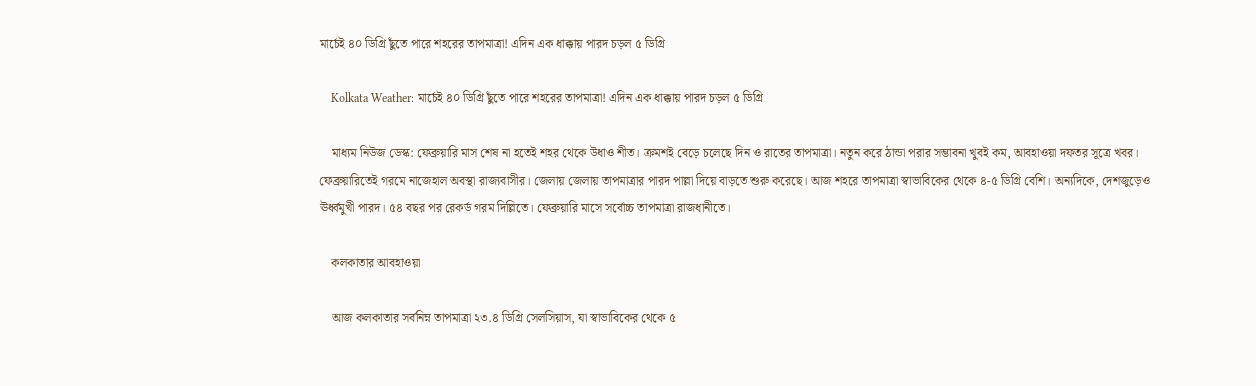মার্চেই ৪০ ডিগ্রি ছুঁতে পারে শহরের তাপমাত্রা! এদিন এক ধাক্কায় পারদ চড়ল ৫ ডিগ্রি

    Kolkata Weather: মার্চেই ৪০ ডিগ্রি ছুঁতে পারে শহরের তাপমাত্রা! এদিন এক ধাক্কায় পারদ চড়ল ৫ ডিগ্রি

    মাধ্যম নিউজ ডেস্ক: ফেব্রুয়ারি মাস শেষ না হতেই শহর থেকে উধাও শীত। ক্রমশই বেড়ে চলেছে দিন ও রাতের তাপমাত্রা। নতুন করে ঠান্ডা পরার সম্ভাবনা খুবই কম, আবহাওয়া দফতর সূত্রে খবর। ফেব্রুয়ারিতেই গরমে নাজেহাল অবস্থা রাজ্যবাসীর। জেলায় জেলায় তাপমাত্রার পারদ পাল্লা দিয়ে বাড়তে শুরু করেছে। আজ শহরে তাপমাত্রা স্বাভাবিকের থেকে ৪-৫ ডিগ্রি বেশি। অন্যদিকে, দেশজুড়েও ঊর্ধ্বমুখী পারদ। ৫৪ বছর পর রেকর্ড গরম দিল্লিতে। ফেব্রুয়ারি মাসে সর্বোচ্চ তাপমাত্রা রাজধানীতে।

    কলকাতার আবহাওয়া

    আজ কলকাতার সর্বনিম্ন তাপমাত্রা ২৩.৪ ডিগ্রি সেলসিয়াস, যা স্বাভাবিকের থেকে ৫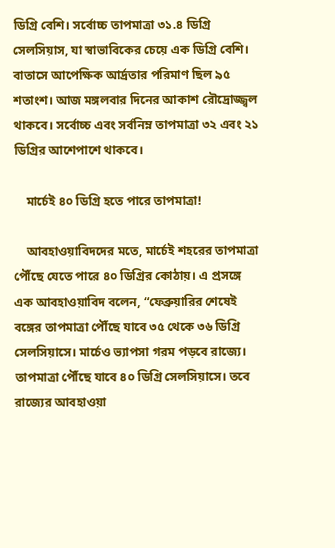ডিগ্রি বেশি। সর্বোচ্চ তাপমাত্রা ৩১.৪ ডিগ্রি সেলসিয়াস, যা স্বাভাবিকের চেয়ে এক ডিগ্রি বেশি। বাতাসে আপেক্ষিক আর্দ্রতার পরিমাণ ছিল ৯৫ শতাংশ। আজ মঙ্গলবার দিনের আকাশ রৌদ্রোজ্জ্বল থাকবে। সর্বোচ্চ এবং সর্বনিম্ন তাপমাত্রা ৩২ এবং ২১ ডিগ্রির আশেপাশে থাকবে।

    মার্চেই ৪০ ডিগ্রি হতে পারে তাপমাত্রা!

    আবহাওয়াবিদদের মতে, মার্চেই শহরের তাপমাত্রা পৌঁছে যেতে পারে ৪০ ডিগ্রির কোঠায়। এ প্রসঙ্গে এক আবহাওয়াবিদ বলেন, “ফেব্রুয়ারির শেষেই বঙ্গের তাপমাত্রা পৌঁছে যাবে ৩৫ থেকে ৩৬ ডিগ্রি সেলসিয়াসে। মার্চেও ভ্যাপসা গরম পড়বে রাজ্যে। তাপমাত্রা পৌঁছে যাবে ৪০ ডিগ্রি সেলসিয়াসে। তবে রাজ্যের আবহাওয়া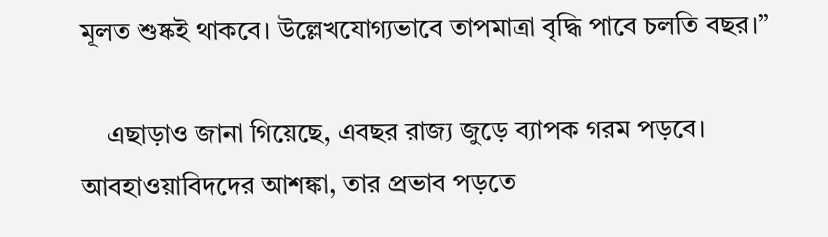মূলত শুষ্কই থাকবে। উল্লেখযোগ্যভাবে তাপমাত্রা বৃদ্ধি পাবে চলতি বছর।”

    এছাড়াও জানা গিয়েছে, এবছর রাজ্য জুড়ে ব্যাপক গরম পড়বে। আবহাওয়াবিদদের আশঙ্কা, তার প্রভাব পড়তে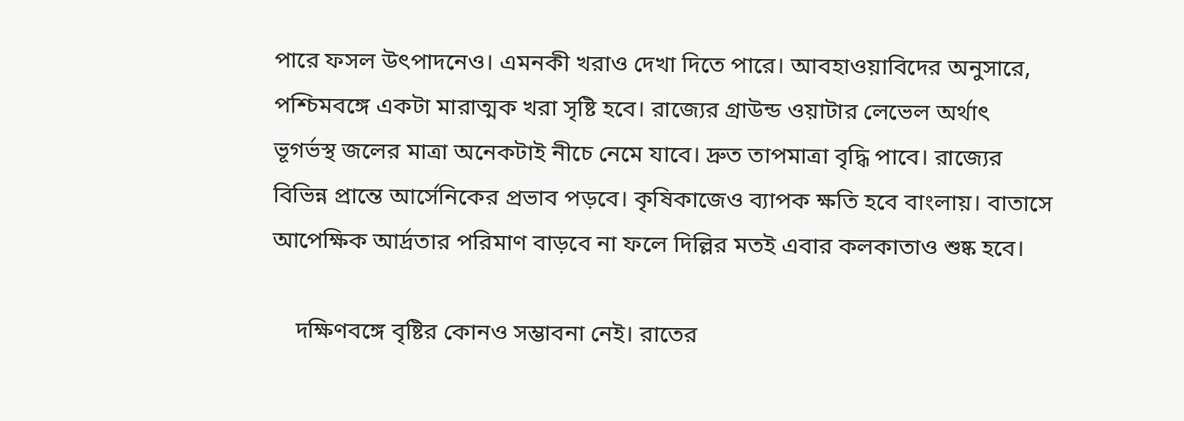পারে ফসল উৎপাদনেও। এমনকী খরাও দেখা দিতে পারে। আবহাওয়াবিদের অনুসারে, পশ্চিমবঙ্গে একটা মারাত্মক খরা সৃষ্টি হবে। রাজ্যের গ্রাউন্ড ওয়াটার লেভেল অর্থাৎ ভূগর্ভস্থ জলের মাত্রা অনেকটাই নীচে নেমে যাবে। দ্রুত তাপমাত্রা বৃদ্ধি পাবে। রাজ্যের বিভিন্ন প্রান্তে আর্সেনিকের প্রভাব পড়বে। কৃষিকাজেও ব্যাপক ক্ষতি হবে বাংলায়। বাতাসে আপেক্ষিক আর্দ্রতার পরিমাণ বাড়বে না ফলে দিল্লির মতই এবার কলকাতাও শুষ্ক হবে।

    দক্ষিণবঙ্গে বৃষ্টির কোনও সম্ভাবনা নেই। রাতের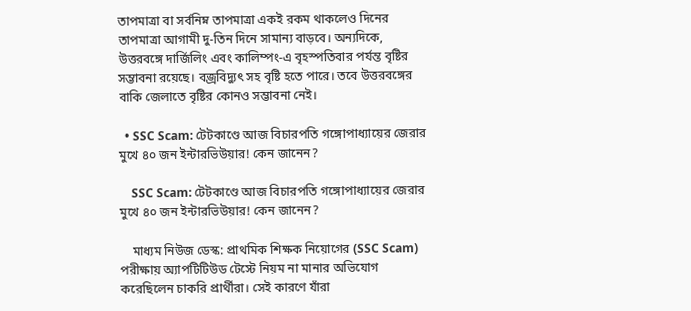তাপমাত্রা বা সর্বনিম্ন তাপমাত্রা একই রকম থাকলেও দিনের তাপমাত্রা আগামী দু-তিন দিনে সামান্য বাড়বে। অন্যদিকে, উত্তরবঙ্গে দার্জিলিং এবং কালিম্পং-এ বৃহস্পতিবার পর্যন্ত বৃষ্টির সম্ভাবনা রয়েছে। বজ্রবিদ্যুৎ সহ বৃষ্টি হতে পারে। তবে উত্তরবঙ্গের বাকি জেলাতে বৃষ্টির কোনও সম্ভাবনা নেই।

  • SSC Scam: টেটকাণ্ডে আজ বিচারপতি গঙ্গোপাধ্যায়ের জেরার মুখে ৪০ জন ইন্টারভিউয়ার! কেন জানেন?

    SSC Scam: টেটকাণ্ডে আজ বিচারপতি গঙ্গোপাধ্যায়ের জেরার মুখে ৪০ জন ইন্টারভিউয়ার! কেন জানেন?

    মাধ্যম নিউজ ডেস্ক: প্রাথমিক শিক্ষক নিয়োগের (SSC Scam) পরীক্ষায় অ্যাপটিটিউড টেস্টে নিয়ম না মানার অভিযোগ করেছিলেন চাকরি প্রার্থীরা। সেই কারণে যাঁরা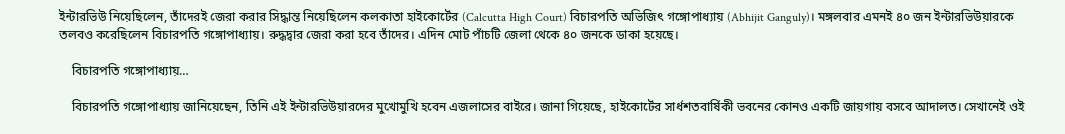ইন্টারভিউ নিয়েছিলেন, তাঁদেরই জেরা করার সিদ্ধান্ত নিয়েছিলেন কলকাতা হাইকোর্টের (Calcutta High Court) বিচারপতি অভিজিৎ গঙ্গোপাধ্যায় (Abhijit Ganguly)। মঙ্গলবার এমনই ৪০ জন ইন্টারভিউয়ারকে তলবও করেছিলেন বিচারপতি গঙ্গোপাধ্যায়। রুদ্ধদ্বার জেরা করা হবে তাঁদের। এদিন মোট পাঁচটি জেলা থেকে ৪০ জনকে ডাকা হয়েছে।

    বিচারপতি গঙ্গোপাধ্যায়…

    বিচারপতি গঙ্গোপাধ্যায় জানিয়েছেন, তিনি এই ইন্টারভিউয়ারদের মুখোমুখি হবেন এজলাসের বাইরে। জানা গিয়েছে, হাইকোর্টের সার্ধশতবার্ষিকী ভবনের কোনও একটি জায়গায় বসবে আদালত। সেখানেই ওই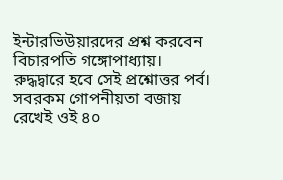ইন্টারভিউয়ারদের প্রশ্ন করবেন বিচারপতি গঙ্গোপাধ্যায়। রুদ্ধদ্বারে হবে সেই প্রশ্নোত্তর পর্ব। সবরকম গোপনীয়তা বজায় রেখেই ওই ৪০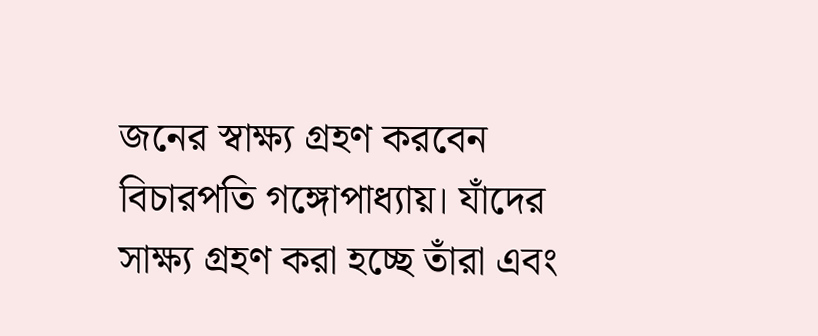জনের স্বাক্ষ্য গ্রহণ করবেন বিচারপতি গঙ্গোপাধ্যায়। যাঁদের সাক্ষ্য গ্রহণ করা হচ্ছে তাঁরা এবং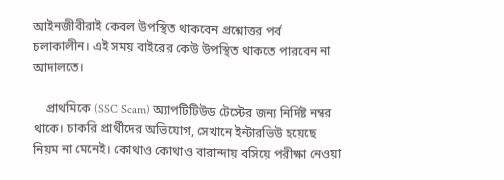আইনজীবীরাই কেবল উপস্থিত থাকবেন প্রশ্নোত্তর পর্ব চলাকালীন। এই সময় বাইরের কেউ উপস্থিত থাকতে পারবেন না আদালতে।

    প্রাথমিকে (SSC Scam) অ্যাপটিটিউড টেস্টের জন্য নির্দিষ্ট নম্বর থাকে। চাকরি প্রার্থীদের অভিযোগ, সেখানে ইন্টারভিউ হয়েছে নিয়ম না মেনেই। কোথাও কোথাও বারান্দায় বসিয়ে পরীক্ষা নেওয়া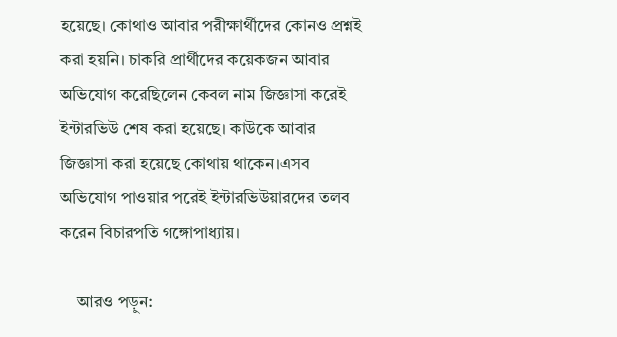হয়েছে। কোথাও আবার পরীক্ষার্থীদের কোনও প্রশ্নই করা হয়নি। চাকরি প্রার্থীদের কয়েকজন আবার অভিযোগ করেছিলেন কেবল নাম জিজ্ঞাসা করেই ইন্টারভিউ শেষ করা হয়েছে। কাউকে আবার জিজ্ঞাসা করা হয়েছে কোথায় থাকেন।এসব অভিযোগ পাওয়ার পরেই ইন্টারভিউয়ারদের তলব করেন বিচারপতি গঙ্গোপাধ্যায়।

    আরও পড়ুন: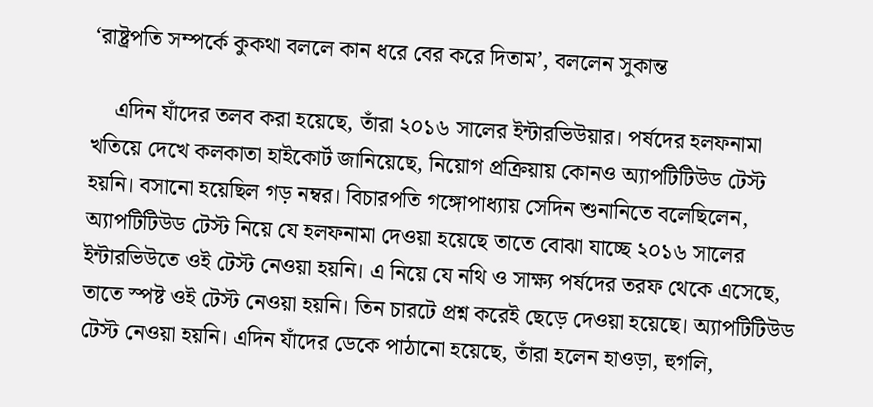‘রাষ্ট্রপতি সম্পর্কে কুকথা বললে কান ধরে বের করে দিতাম’, বললেন সুকান্ত

    এদিন যাঁদের তলব করা হয়েছে, তাঁরা ২০১৬ সালের ইন্টারভিউয়ার। পর্ষদের হলফনামা খতিয়ে দেখে কলকাতা হাইকোর্ট জানিয়েছে, নিয়োগ প্রক্রিয়ায় কোনও অ্যাপটিটিউড টেস্ট হয়নি। বসানো হয়েছিল গড় নম্বর। বিচারপতি গঙ্গোপাধ্যায় সেদিন শুনানিতে বলেছিলেন, অ্যাপটিটিউড টেস্ট নিয়ে যে হলফনামা দেওয়া হয়েছে তাতে বোঝা যাচ্ছে ২০১৬ সালের ইন্টারভিউতে ওই টেস্ট নেওয়া হয়নি। এ নিয়ে যে নথি ও সাক্ষ্য পর্ষদের তরফ থেকে এসেছে, তাতে স্পষ্ট ওই টেস্ট নেওয়া হয়নি। তিন চারটে প্রশ্ন করেই ছেড়ে দেওয়া হয়েছে। অ্যাপটিটিউড টেস্ট নেওয়া হয়নি। এদিন যাঁদের ডেকে পাঠানো হয়েছে, তাঁরা হলেন হাওড়া, হুগলি,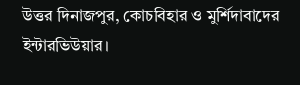উত্তর দিনাজপুর, কোচবিহার ও মুর্শিদাবাদের ইন্টারভিউয়ার।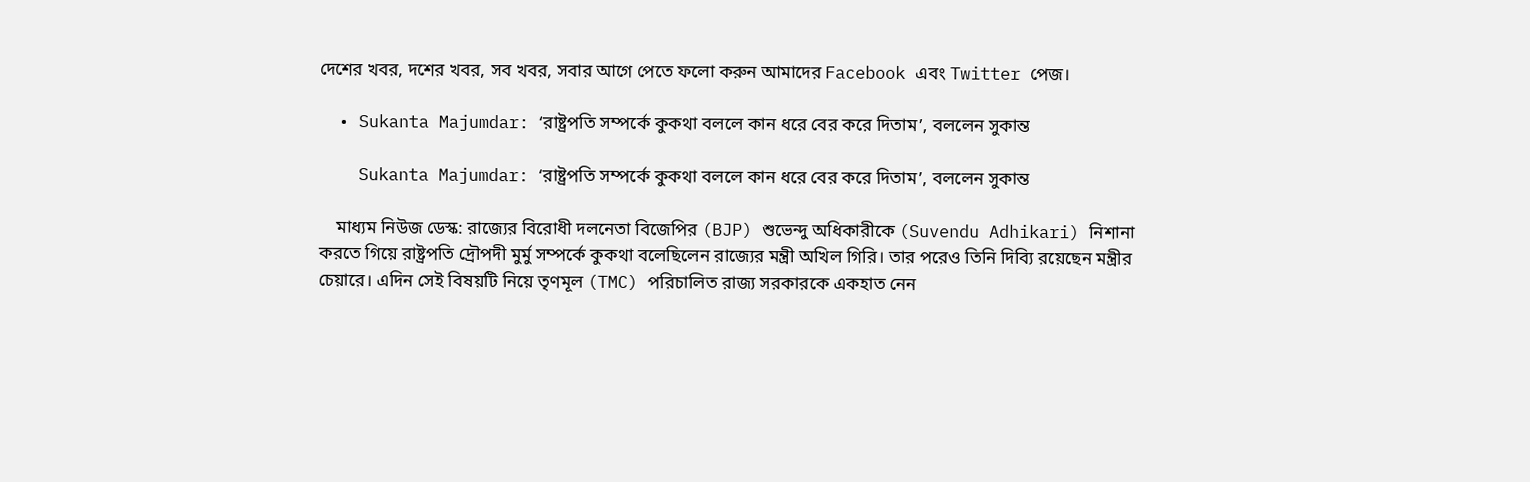দেশের খবর, দশের খবর, সব খবর, সবার আগে পেতে ফলো করুন আমাদের Facebook এবং Twitter পেজ।

  • Sukanta Majumdar: ‘রাষ্ট্রপতি সম্পর্কে কুকথা বললে কান ধরে বের করে দিতাম’, বললেন সুকান্ত

    Sukanta Majumdar: ‘রাষ্ট্রপতি সম্পর্কে কুকথা বললে কান ধরে বের করে দিতাম’, বললেন সুকান্ত

    মাধ্যম নিউজ ডেস্ক: রাজ্যের বিরোধী দলনেতা বিজেপির (BJP) শুভেন্দু অধিকারীকে (Suvendu Adhikari) নিশানা করতে গিয়ে রাষ্ট্রপতি দ্রৌপদী মুর্মু সম্পর্কে কুকথা বলেছিলেন রাজ্যের মন্ত্রী অখিল গিরি। তার পরেও তিনি দিব্যি রয়েছেন মন্ত্রীর চেয়ারে। এদিন সেই বিষয়টি নিয়ে তৃণমূল (TMC) পরিচালিত রাজ্য সরকারকে একহাত নেন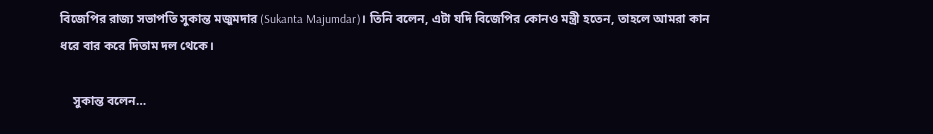বিজেপির রাজ্য সভাপতি সুকান্ত মজুমদার (Sukanta Majumdar)। তিনি বলেন, এটা যদি বিজেপির কোনও মন্ত্রী হতেন, তাহলে আমরা কান ধরে বার করে দিতাম দল থেকে।

    সুকান্ত বলেন…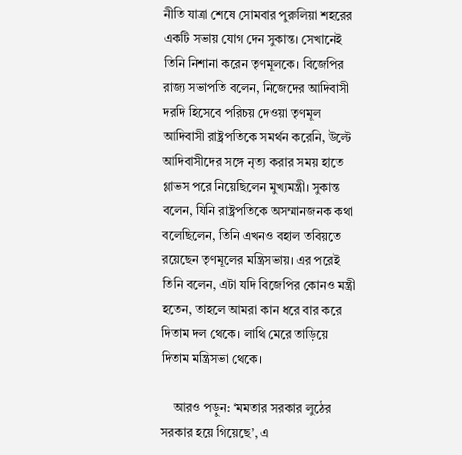নীতি যাত্রা শেষে সোমবার পুরুলিয়া শহরের একটি সভায় যোগ দেন সুকান্ত। সেখানেই তিনি নিশানা করেন তৃণমূলকে। বিজেপির রাজ্য সভাপতি বলেন, নিজেদের আদিবাসী দরদি হিসেবে পরিচয় দেওয়া তৃণমূল আদিবাসী রাষ্ট্রপতিকে সমর্থন করেনি, উল্টে আদিবাসীদের সঙ্গে নৃত্য করার সময় হাতে গ্লাভস পরে নিয়েছিলেন মুখ্যমন্ত্রী। সুকান্ত বলেন, যিনি রাষ্ট্রপতিকে অসম্মানজনক কথা বলেছিলেন, তিনি এখনও বহাল তবিয়তে রয়েছেন তৃণমূলের মন্ত্রিসভায়। এর পরেই তিনি বলেন, এটা যদি বিজেপির কোনও মন্ত্রী হতেন, তাহলে আমরা কান ধরে বার করে দিতাম দল থেকে। লাথি মেরে তাড়িয়ে দিতাম মন্ত্রিসভা থেকে।

    আরও পড়ুন: ‘মমতার সরকার লুঠের সরকার হয়ে গিয়েছে’, এ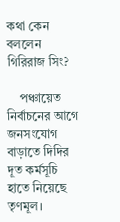কথা কেন বললেন গিরিরাজ সিং?

    পঞ্চায়েত নির্বাচনের আগে জনসংযোগ বাড়াতে দিদির দূত কর্মসূচি হাতে নিয়েছে তৃণমূল।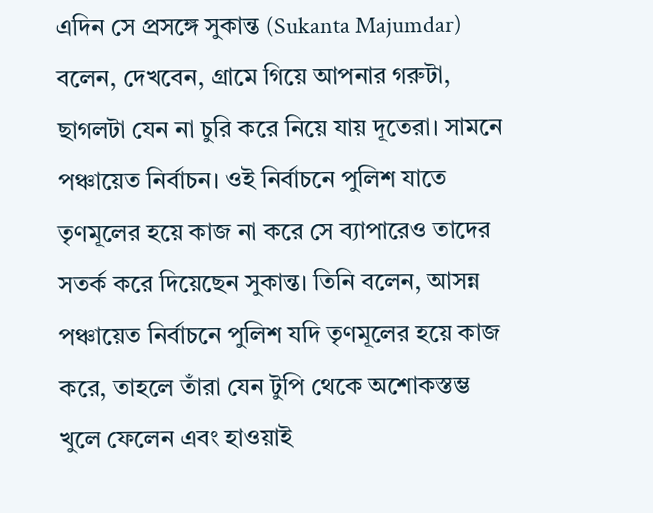এদিন সে প্রসঙ্গে সুকান্ত (Sukanta Majumdar) বলেন, দেখবেন, গ্রামে গিয়ে আপনার গরুটা, ছাগলটা যেন না চুরি করে নিয়ে যায় দূতেরা। সামনে পঞ্চায়েত নির্বাচন। ওই নির্বাচনে পুলিশ যাতে তৃণমূলের হয়ে কাজ না করে সে ব্যাপারেও তাদের সতর্ক করে দিয়েছেন সুকান্ত। তিনি বলেন, আসন্ন পঞ্চায়েত নির্বাচনে পুলিশ যদি তৃণমূলের হয়ে কাজ করে, তাহলে তাঁরা যেন টুপি থেকে অশোকস্তম্ভ খুলে ফেলেন এবং হাওয়াই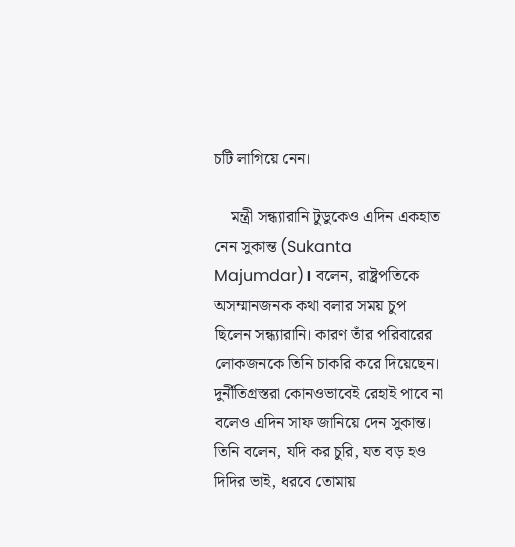চটি লাগিয়ে নেন।

    মন্ত্রী সন্ধ্যারানি টুডুকেও এদিন একহাত নেন সুকান্ত (Sukanta Majumdar)। বলেন, রাষ্ট্রপতিকে অসম্মানজনক কথা বলার সময় চুপ ছিলেন সন্ধ্যারানি। কারণ তাঁর পরিবারের লোকজনকে তিনি চাকরি করে দিয়েছেন। দুর্নীতিগ্রস্তরা কোনওভাবেই রেহাই পাবে না বলেও এদিন সাফ জানিয়ে দেন সুকান্ত। তিনি বলেন, যদি কর চুরি, যত বড় হও দিদির ভাই, ধরবে তোমায়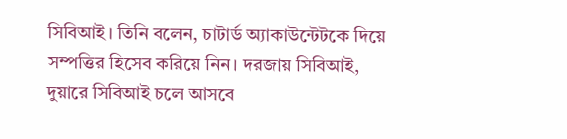সিবিআই। তিনি বলেন, চাটার্ড অ্যাকাউন্টেটকে দিয়ে সম্পত্তির হিসেব করিয়ে নিন। দরজায় সিবিআই, দুয়ারে সিবিআই চলে আসবে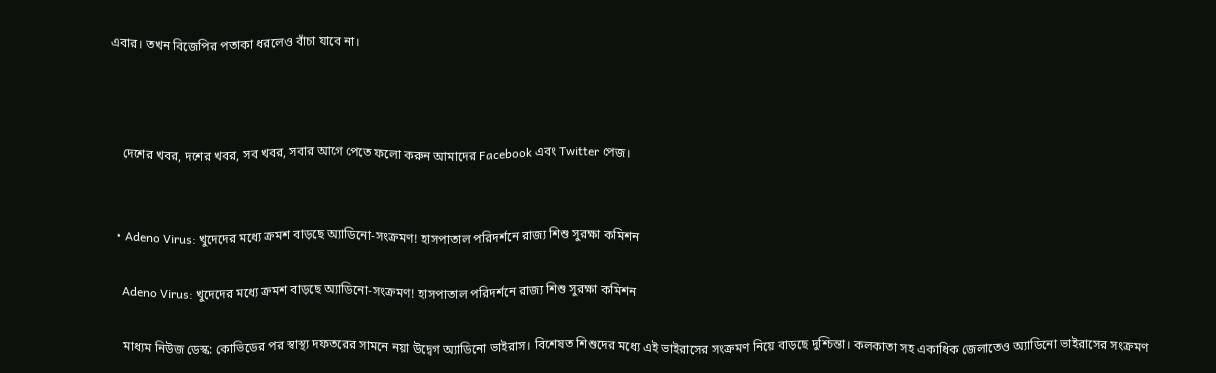এবার। তখন বিজেপির পতাকা ধরলেও বাঁচা যাবে না।



    দেশের খবর, দশের খবর, সব খবর, সবার আগে পেতে ফলো করুন আমাদের Facebook এবং Twitter পেজ।


  • Adeno Virus: খুদেদের মধ্যে ক্রমশ বাড়ছে অ্যাডিনো-সংক্রমণ! হাসপাতাল পরিদর্শনে রাজ্য শিশু সুরক্ষা কমিশন

    Adeno Virus: খুদেদের মধ্যে ক্রমশ বাড়ছে অ্যাডিনো-সংক্রমণ! হাসপাতাল পরিদর্শনে রাজ্য শিশু সুরক্ষা কমিশন

    মাধ্যম নিউজ ডেস্ক: কোভিডের পর স্বাস্থ্য দফতরের সামনে নয়া উদ্বেগ অ্যাডিনো ভাইরাস। বিশেষত শিশুদের মধ্যে এই ভাইরাসের সংক্রমণ নিয়ে বাড়ছে দুশ্চিন্তা। কলকাতা সহ একাধিক জেলাতেও অ্যাডিনো ভাইরাসের সংক্রমণ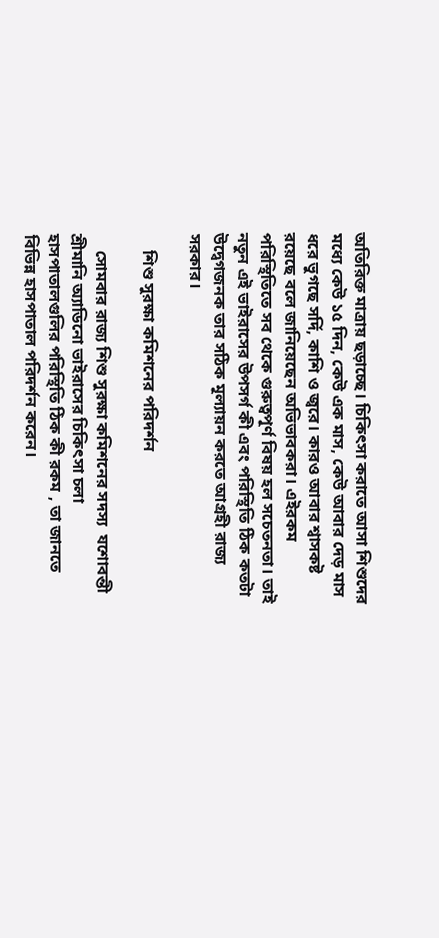অতিরিক্ত মাত্রায় ছড়াচ্ছে। চিকিৎসা করাতে আসা শিশুদের মধ্যে কেউ ১৫ দিন, কেউ এক মাস, কেউ আবার দেড় মাস ধরে ভুগছে সর্দি, কাশি ও জ্বরে। কারও আবার শ্বাসকষ্ট রয়েছে বলে জানিয়েছেন অভিভাবকরা। এইরকম পরিস্থিতিতে সব থেকে গুরুত্বপূর্ণ বিষয় হল সচেতনতা। তাই নতুন এই ভাইরাসের উপসর্গ কী এবং পরিস্থিতি ঠিক কতটা উদ্বেগজনক তার সঠিক মূল্যায়ন করতে আগ্রহী রাজ্য সরকার।

    শিশু সুরক্ষা কমিশনের পরিদর্শন

    সোমবার রাজ্য শিশু সুরক্ষা কমিশনের সদস্য  যশোবন্তী শ্রীমানি অ্যাডিনো ভাইরাসের চিকিৎসা চলা হাসপাতালগুলির পরিস্থিতি ঠিক কী রকম , তা জানতে  বিভিন্ন হাসপাতাল পরিদর্শন করেন।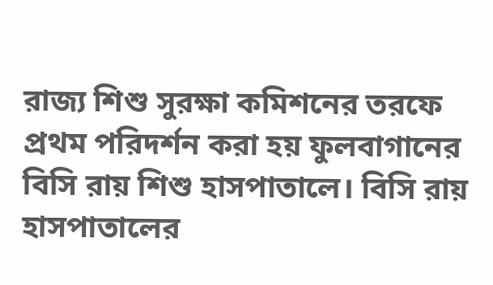রাজ্য শিশু সুরক্ষা কমিশনের তরফে  প্রথম পরিদর্শন করা হয় ফুলবাগানের বিসি রায় শিশু হাসপাতালে। বিসি রায় হাসপাতালের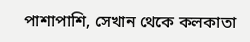পাশাপাশি, সেখান থেকে কলকাতা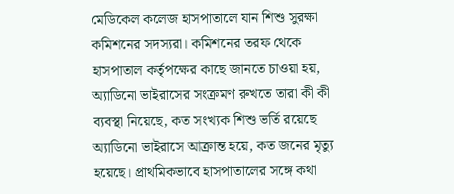মেডিকেল কলেজ হাসপাতালে যান শিশু সুরক্ষা কমিশনের সদস্যরা। কমিশনের তরফ থেকে হাসপাতাল কর্তৃপক্ষের কাছে জানতে চাওয়া হয়, অ্যাডিনো ভাইরাসের সংক্রমণ রুখতে তারা কী কী ব্যবস্থা নিয়েছে, কত সংখ্যক শিশু ভর্তি রয়েছে অ্যাডিনো ভাইরাসে আক্রান্ত হয়ে, কত জনের মৃত্যু হয়েছে। প্রাথমিকভাবে হাসপাতালের সঙ্গে কথা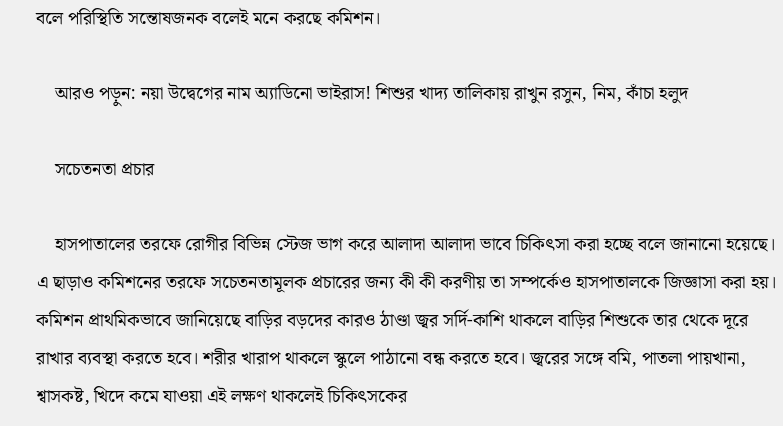বলে পরিস্থিতি সন্তোষজনক বলেই মনে করছে কমিশন।

    আরও পড়ুন: নয়া উদ্বেগের নাম অ্যাডিনো ভাইরাস! শিশুর খাদ্য তালিকায় রাখুন রসুন, নিম, কাঁচা হলুদ

    সচেতনতা প্রচার

    হাসপাতালের তরফে রোগীর বিভিন্ন স্টেজ ভাগ করে আলাদা আলাদা ভাবে চিকিৎসা করা হচ্ছে বলে জানানো হয়েছে। এ ছাড়াও কমিশনের তরফে সচেতনতামূলক প্রচারের জন্য কী কী করণীয় তা সম্পর্কেও হাসপাতালকে জিজ্ঞাসা করা হয়। কমিশন প্রাথমিকভাবে জানিয়েছে বাড়ির বড়দের কারও ঠাণ্ডা জ্বর সর্দি-কাশি থাকলে বাড়ির শিশুকে তার থেকে দূরে রাখার ব্যবস্থা করতে হবে। শরীর খারাপ থাকলে স্কুলে পাঠানো বন্ধ করতে হবে। জ্বরের সঙ্গে বমি, পাতলা পায়খানা, শ্বাসকষ্ট, খিদে কমে যাওয়া এই লক্ষণ থাকলেই চিকিৎসকের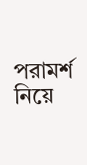পরামর্শ নিয়ে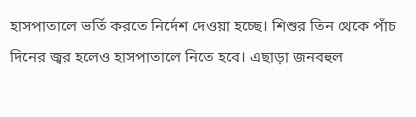হাসপাতালে ভর্তি করতে নির্দেশ দেওয়া হচ্ছে। শিশুর তিন থেকে পাঁচ দিনের জ্বর হলেও হাসপাতালে নিতে হবে। এছাড়া জনবহুল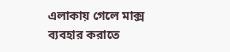এলাকায় গেলে মাক্স ব্যবহার করাতে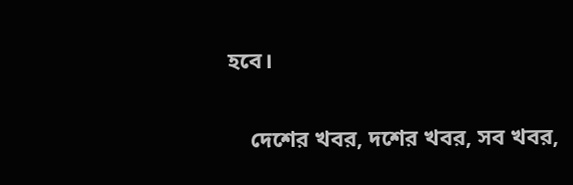হবে।

    দেশের খবর, দশের খবর, সব খবর,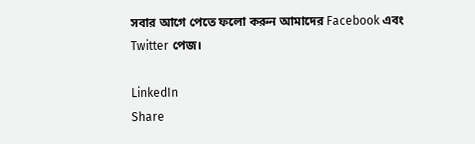সবার আগে পেতে ফলো করুন আমাদের Facebook এবং Twitter পেজ।

LinkedIn
Share